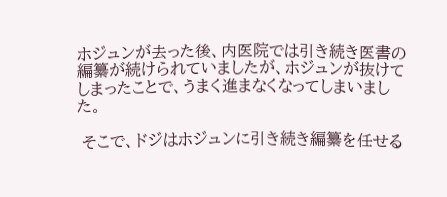ホジュンが去った後、内医院では引き続き医書の編纂が続けられていましたが、ホジュンが抜けてしまったことで、うまく進まなくなってしまいました。

 そこで、ドジはホジュンに引き続き編纂を任せる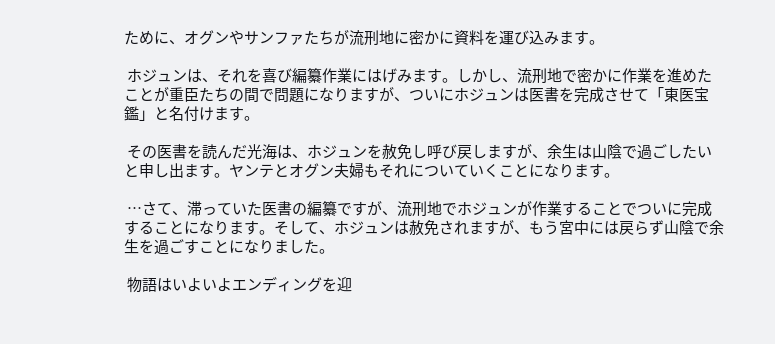ために、オグンやサンファたちが流刑地に密かに資料を運び込みます。

 ホジュンは、それを喜び編纂作業にはげみます。しかし、流刑地で密かに作業を進めたことが重臣たちの間で問題になりますが、ついにホジュンは医書を完成させて「東医宝鑑」と名付けます。

 その医書を読んだ光海は、ホジュンを赦免し呼び戻しますが、余生は山陰で過ごしたいと申し出ます。ヤンテとオグン夫婦もそれについていくことになります。

 …さて、滞っていた医書の編纂ですが、流刑地でホジュンが作業することでついに完成することになります。そして、ホジュンは赦免されますが、もう宮中には戻らず山陰で余生を過ごすことになりました。

 物語はいよいよエンディングを迎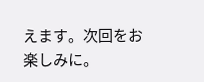えます。次回をお楽しみに。